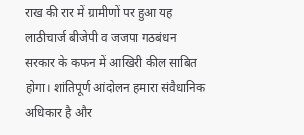राख की रार में ग्रामीणों पर हुआ यह लाठीचार्ज बीजेपी व जजपा गठबंधन सरकार के कफन में आखिरी कील साबित होगा। शांतिपूर्ण आंदोलन हमारा संवैधानिक अधिकार है और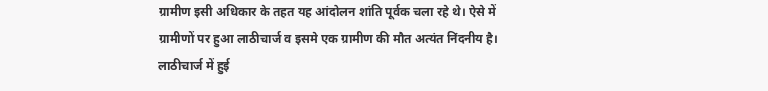ग्रामीण इसी अधिकार के तहत यह आंदोलन शांति पूर्वक चला रहे थे। ऐसे में ग्रामीणों पर हुआ लाठीचार्ज व इसमे एक ग्रामीण की मौत अत्यंत निंदनीय है। लाठीचार्ज में हुई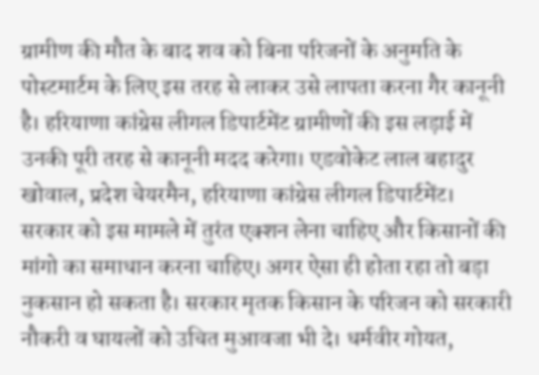ग्रामीण की मौत के बाद शव को बिना परिजनों के अनुमति के पोस्टमार्टम के लिए इस तरह से लाकर उसे लापता करना गैर कानूनी है। हरियाणा कांग्रेस लीगल डिपार्टमेंट ग्रामीणों की इस लड़ाई में उनकी पूरी तरह से कानूनी मदद करेगा। एडवोकेट लाल बहादुर खोवाल, प्रदेश चेयरमैन, हरियाणा कांग्रेस लीगल डिपार्टमेंट।
सरकार को इस मामले में तुरंत एक्शन लेना चाहिए और किसानों की मांगो का समाधान करना चाहिए। अगर ऐसा ही होता रहा तो बड़ा नुकसान हो सकता है। सरकार मृतक किसान के परिजन को सरकारी नौकरी व घायलों को उचित मुआवजा भी दे। धर्मवीर गोयत,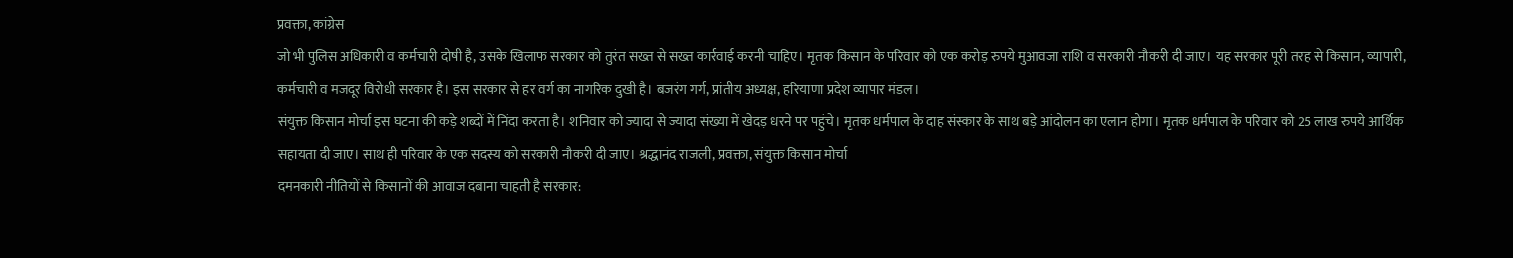प्रवक्ता, कांग्रेस
जो भी पुलिस अधिकारी व कर्मचारी दोषी है, उसके खिलाफ सरकार को तुरंत सख्त से सख्त कार्रवाई करनी चाहिए। मृतक किसान के परिवार को एक करोड़ रुपये मुआवजा राशि व सरकारी नौकरी दी जाए। यह सरकार पूरी तरह से किसान, व्यापारी, कर्मचारी व मजदूर विरोधी सरकार है। इस सरकार से हर वर्ग का नागरिक दुखी है। बजरंग गर्ग, प्रांतीय अध्यक्ष, हरियाणा प्रदेश व्यापार मंडल।
संयुक्त किसान मोर्चा इस घटना की कड़े शब्दों में निंदा करता है। शनिवार को ज्यादा से ज्यादा संख्या में खेदड़ धरने पर पहुंचे। मृतक धर्मपाल के दाह संस्कार के साथ बड़े आंदोलन का एलान होगा। मृतक धर्मपाल के परिवार को 25 लाख रुपये आर्थिक सहायता दी जाए। साथ ही परिवार के एक सदस्य को सरकारी नौकरी दी जाए। श्रद्धानंद राजली, प्रवक्ता, संयुक्त किसान मोर्चा
दमनकारी नीतियों से किसानों की आवाज दबाना चाहती है सरकार: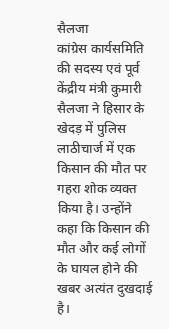सैलजा
कांग्रेस कार्यसमिति की सदस्य एवं पूर्व केंद्रीय मंत्री कुमारी सैलजा ने हिसार के खेदड़ में पुलिस लाठीचार्ज में एक किसान की मौत पर गहरा शोक व्यक्त किया है। उन्होंने कहा कि किसान की मौत और कई लोगों के घायल होने की खबर अत्यंत दुखदाई है।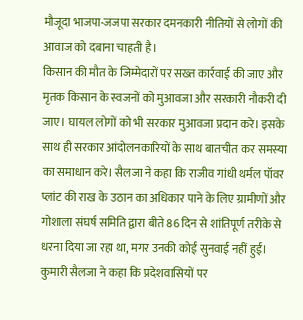मौजूदा भाजपा-जजपा सरकार दमनकारी नीतियों से लोगों की आवाज को दबाना चाहती है।
किसान की मौत के जिम्मेदारों पर सख्त कार्रवाई की जाए और मृतक किसान के स्वजनों को मुआवजा और सरकारी नौकरी दी जाए। घायल लोगों को भी सरकार मुआवजा प्रदान करे। इसके साथ ही सरकार आंदोलनकारियों के साथ बातचीत कर समस्या का समाधान करे। सैलजा ने कहा कि राजीव गांधी थर्मल पॉवर प्लांट की राख के उठान का अधिकार पाने के लिए ग्रामीणों और गोशाला संघर्ष समिति द्वारा बीते 86 दिन से शांतिपूर्ण तरीके से धरना दिया जा रहा था, मगर उनकी कोई सुनवाई नहीं हुई। कुमारी सैलजा ने कहा कि प्रदेशवासियों पर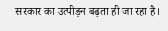सरकार का उत्पीड़न बढ़ता ही जा रहा है।